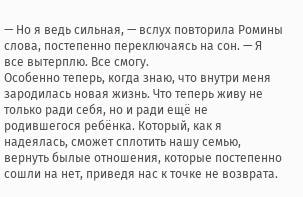— Но я ведь сильная, — вслух повторила Ромины слова, постепенно переключаясь на сон. — Я все вытерплю. Все смогу.
Особенно теперь, когда знаю, что внутри меня зародилась новая жизнь. Что теперь живу не только ради себя, но и ради ещё не родившегося ребёнка. Который, как я надеялась, сможет сплотить нашу семью, вернуть былые отношения, которые постепенно сошли на нет, приведя нас к точке не возврата.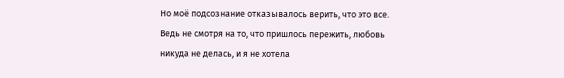Но моё подсознание отказывалось верить, что это все. Ведь не смотря на то, что пришлось пережить, любовь никуда не делась, и я не хотела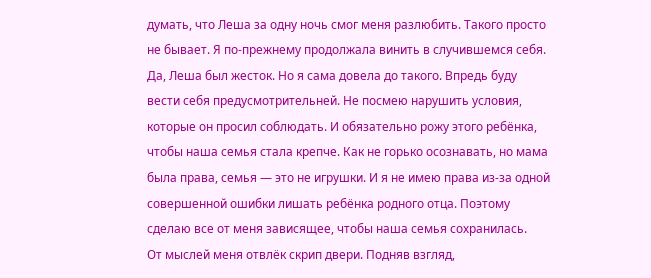думать, что Леша за одну ночь смог меня разлюбить. Такого просто не бывает. Я по-прежнему продолжала винить в случившемся себя. Да, Леша был жесток. Но я сама довела до такого. Впредь буду вести себя предусмотрительней. Не посмею нарушить условия, которые он просил соблюдать. И обязательно рожу этого ребёнка, чтобы наша семья стала крепче. Как не горько осознавать, но мама была права, семья — это не игрушки. И я не имею права из-за одной совершенной ошибки лишать ребёнка родного отца. Поэтому сделаю все от меня зависящее, чтобы наша семья сохранилась.
От мыслей меня отвлёк скрип двери. Подняв взгляд,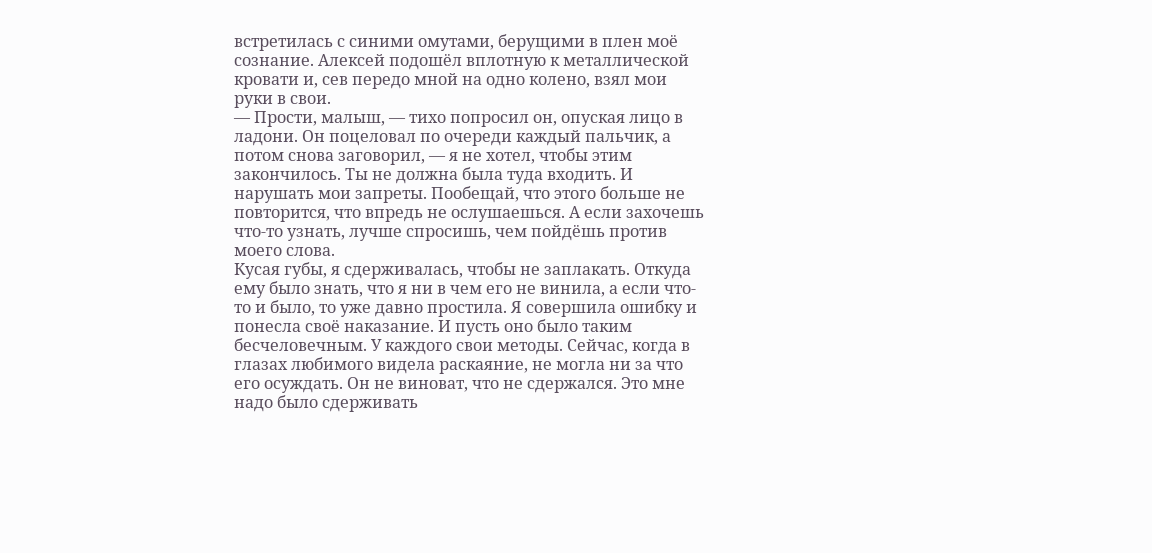встретилась с синими омутами, берущими в плен моё сознание. Алексей подошёл вплотную к металлической кровати и, сев передо мной на одно колено, взял мои руки в свои.
— Прости, малыш, — тихо попросил он, опуская лицо в ладони. Он поцеловал по очереди каждый пальчик, а потом снова заговорил, — я не хотел, чтобы этим закончилось. Ты не должна была туда входить. И нарушать мои запреты. Пообещай, что этого больше не повторится, что впредь не ослушаешься. А если захочешь что-то узнать, лучше спросишь, чем пойдёшь против моего слова.
Кусая губы, я сдерживалась, чтобы не заплакать. Откуда ему было знать, что я ни в чем его не винила, а если что-то и было, то уже давно простила. Я совершила ошибку и понесла своё наказание. И пусть оно было таким бесчеловечным. У каждого свои методы. Сейчас, когда в глазах любимого видела раскаяние, не могла ни за что его осуждать. Он не виноват, что не сдержался. Это мне надо было сдерживать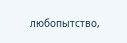любопытство,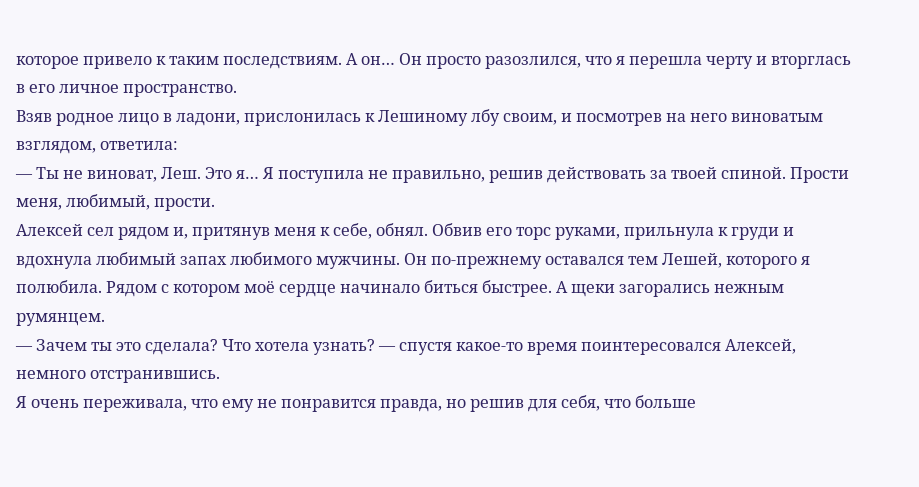которое привело к таким последствиям. А он… Он просто разозлился, что я перешла черту и вторглась в его личное пространство.
Взяв родное лицо в ладони, прислонилась к Лешиному лбу своим, и посмотрев на него виноватым взглядом, ответила:
— Ты не виноват, Леш. Это я… Я поступила не правильно, решив действовать за твоей спиной. Прости меня, любимый, прости.
Алексей сел рядом и, притянув меня к себе, обнял. Обвив его торс руками, прильнула к груди и вдохнула любимый запах любимого мужчины. Он по-прежнему оставался тем Лешей, которого я полюбила. Рядом с котором моё сердце начинало биться быстрее. А щеки загорались нежным румянцем.
— Зачем ты это сделала? Что хотела узнать? — спустя какое-то время поинтересовался Алексей, немного отстранившись.
Я очень переживала, что ему не понравится правда, но решив для себя, что больше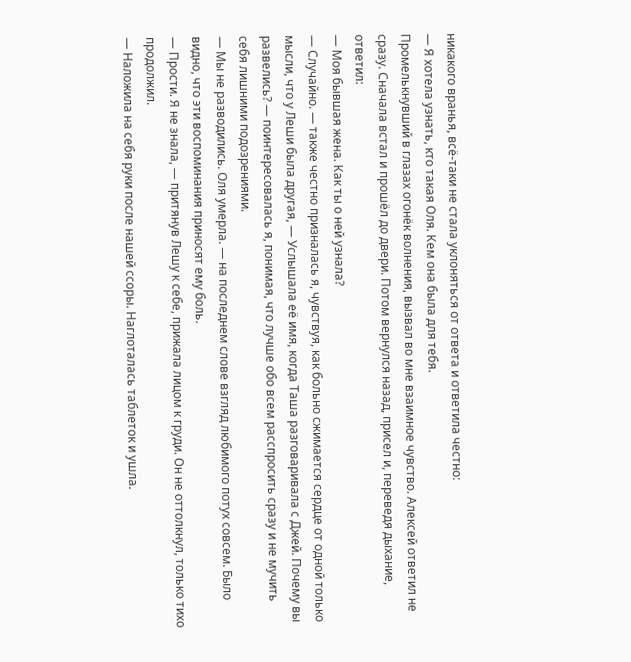никакого вранья, всё-таки не стала уклоняться от ответа и ответила честно:
— Я хотела узнать, кто такая Оля. Кем она была для тебя.
Промелькнувший в глазах огонёк волнения, вызвал во мне взаимное чувство. Алексей ответил не сразу. Сначала встал и прошёл до двери. Потом вернулся назад, присел и, переведя дыхание, ответил:
— Моя бывшая жена. Как ты о ней узнала?
— Случайно. — также честно призналась я, чувствуя, как больно сжимается сердце от одной только мысли, что у Леши была другая, — Услышала её имя, когда Таша разговаривала с Джей. Почему вы развелись? — поинтересовалась я, понимая, что лучше обо всем расспросить сразу и не мучить себя лишними подозрениями.
— Мы не разводились. Оля умерла. — на последнем слове взгляд любимого потух совсем. Было видно, что эти воспоминания приносят ему боль.
— Прости. Я не знала, — притянув Лешу к себе, прижала лицом к груди. Он не оттолкнул, только тихо продолжил.
— Наложила на себя руки после нашей ссоры. Наглоталась таблеток и ушла.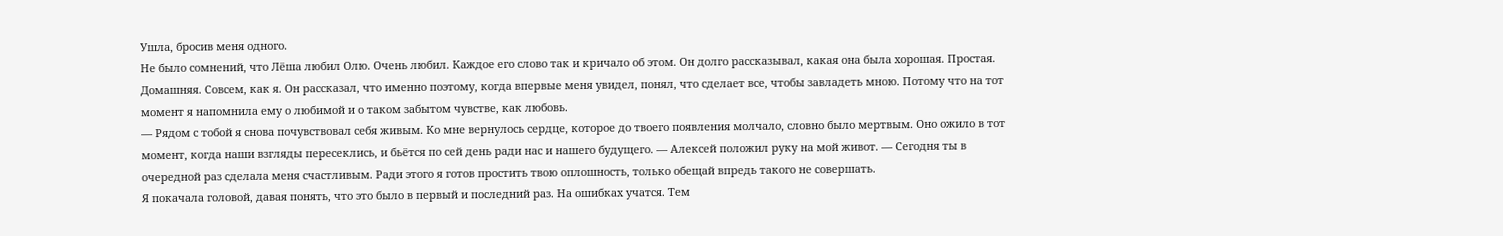Ушла, бросив меня одного.
Не было сомнений, что Лёша любил Олю. Очень любил. Каждое его слово так и кричало об этом. Он долго рассказывал, какая она была хорошая. Простая. Домашняя. Совсем, как я. Он рассказал, что именно поэтому, когда впервые меня увидел, понял, что сделает все, чтобы завладеть мною. Потому что на тот момент я напомнила ему о любимой и о таком забытом чувстве, как любовь.
— Рядом с тобой я снова почувствовал себя живым. Ко мне вернулось сердце, которое до твоего появления молчало, словно было мертвым. Оно ожило в тот момент, когда наши взгляды пересеклись, и бьётся по сей день ради нас и нашего будущего. — Алексей положил руку на мой живот. — Сегодня ты в очередной раз сделала меня счастливым. Ради этого я готов простить твою оплошность, только обещай впредь такого не совершать.
Я покачала головой, давая понять, что это было в первый и последний раз. На ошибках учатся. Тем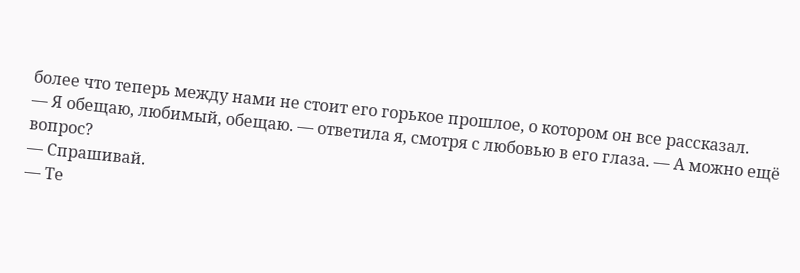более что теперь между нами не стоит его горькое прошлое, о котором он все рассказал.
— Я обещаю, любимый, обещаю. — ответила я, смотря с любовью в его глаза. — А можно ещё вопрос?
— Спрашивай.
— Те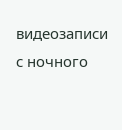видеозаписи с ночного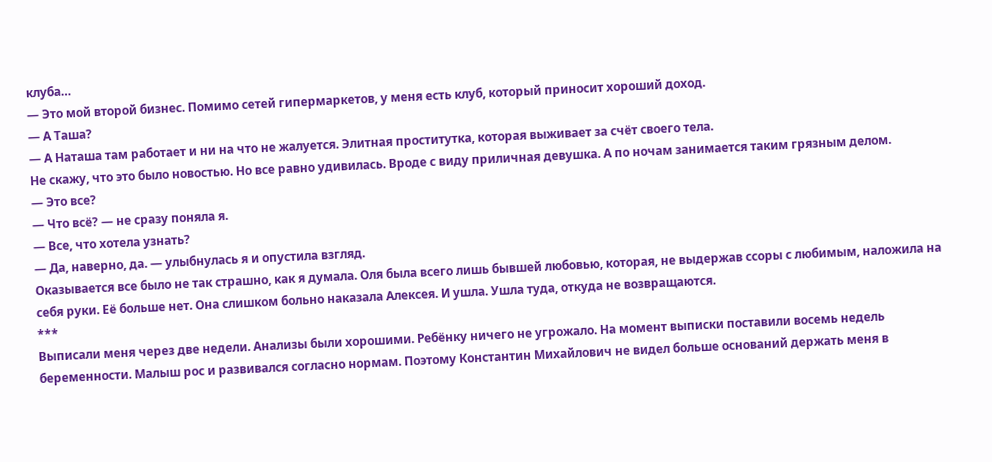клуба…
— Это мой второй бизнес. Помимо сетей гипермаркетов, у меня есть клуб, который приносит хороший доход.
— А Таша?
— А Наташа там работает и ни на что не жалуется. Элитная проститутка, которая выживает за счёт своего тела.
Не скажу, что это было новостью. Но все равно удивилась. Вроде с виду приличная девушка. А по ночам занимается таким грязным делом.
— Это все?
— Что всё? — не сразу поняла я.
— Все, что хотела узнать?
— Да, наверно, да. — улыбнулась я и опустила взгляд.
Оказывается все было не так страшно, как я думала. Оля была всего лишь бывшей любовью, которая, не выдержав ссоры с любимым, наложила на себя руки. Её больше нет. Она слишком больно наказала Алексея. И ушла. Ушла туда, откуда не возвращаются.
***
Выписали меня через две недели. Анализы были хорошими. Ребёнку ничего не угрожало. На момент выписки поставили восемь недель беременности. Малыш рос и развивался согласно нормам. Поэтому Константин Михайлович не видел больше оснований держать меня в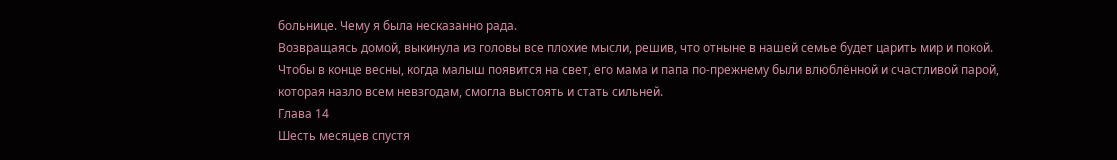больнице. Чему я была несказанно рада.
Возвращаясь домой, выкинула из головы все плохие мысли, решив, что отныне в нашей семье будет царить мир и покой. Чтобы в конце весны, когда малыш появится на свет, его мама и папа по-прежнему были влюблённой и счастливой парой, которая назло всем невзгодам, смогла выстоять и стать сильней.
Глава 14
Шесть месяцев спустя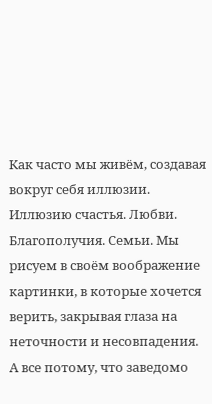Как часто мы живём, создавая вокруг себя иллюзии. Иллюзию счастья. Любви. Благополучия. Семьи. Мы рисуем в своём воображение картинки, в которые хочется верить, закрывая глаза на неточности и несовпадения. А все потому, что заведомо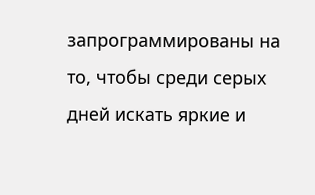запрограммированы на то, чтобы среди серых дней искать яркие и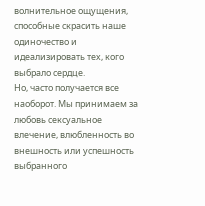волнительное ощущения, способные скрасить наше одиночество и идеализировать тех, кого выбрало сердце.
Но, часто получается все наоборот. Мы принимаем за любовь сексуальное влечение, влюбленность во внешность или успешность выбранного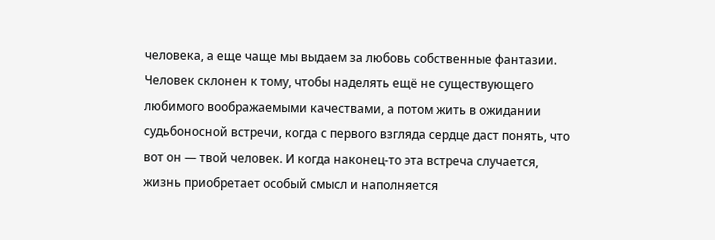человека, а еще чаще мы выдаем за любовь собственные фантазии. Человек склонен к тому, чтобы наделять ещё не существующего любимого воображаемыми качествами, а потом жить в ожидании судьбоносной встречи, когда с первого взгляда сердце даст понять, что вот он — твой человек. И когда наконец-то эта встреча случается, жизнь приобретает особый смысл и наполняется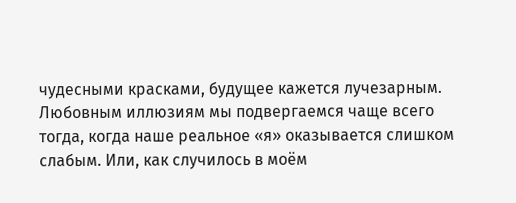чудесными красками, будущее кажется лучезарным.
Любовным иллюзиям мы подвергаемся чаще всего тогда, когда наше реальное «я» оказывается слишком слабым. Или, как случилось в моём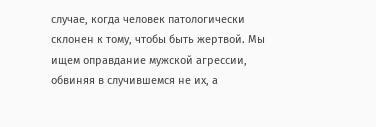случае, когда человек патологически склонен к тому, чтобы быть жертвой. Мы ищем оправдание мужской агрессии, обвиняя в случившемся не их, а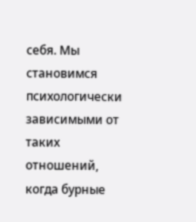себя. Мы становимся психологически зависимыми от таких отношений, когда бурные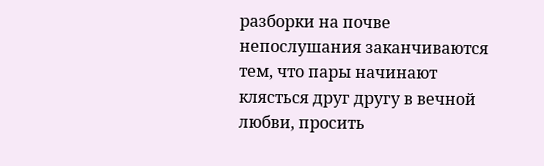разборки на почве непослушания заканчиваются тем, что пары начинают клясться друг другу в вечной любви, просить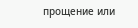прощение или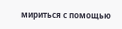мириться с помощью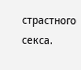страстного секса.